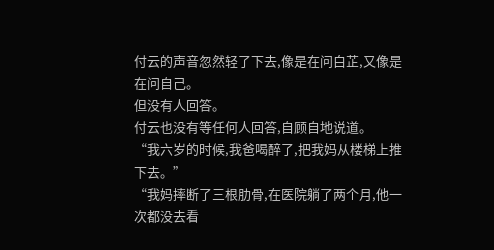付云的声音忽然轻了下去,像是在问白芷,又像是在问自己。
但没有人回答。
付云也没有等任何人回答,自顾自地说道。
“我六岁的时候,我爸喝醉了,把我妈从楼梯上推下去。”
“我妈摔断了三根肋骨,在医院躺了两个月,他一次都没去看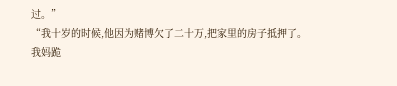过。”
“我十岁的时候,他因为赌博欠了二十万,把家里的房子抵押了。
我妈跪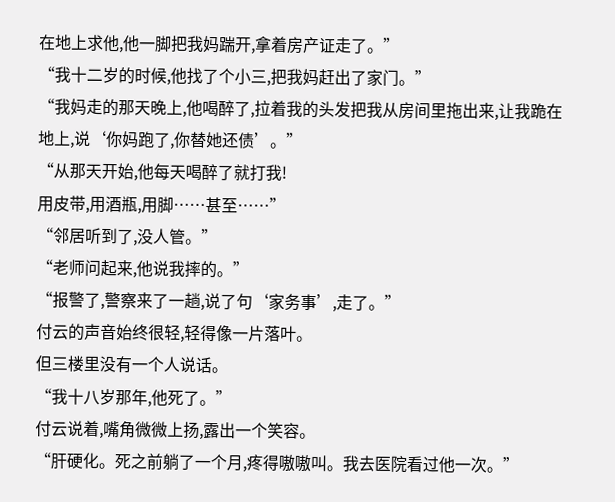在地上求他,他一脚把我妈踹开,拿着房产证走了。”
“我十二岁的时候,他找了个小三,把我妈赶出了家门。”
“我妈走的那天晚上,他喝醉了,拉着我的头发把我从房间里拖出来,让我跪在地上,说‘你妈跑了,你替她还债’。”
“从那天开始,他每天喝醉了就打我!
用皮带,用酒瓶,用脚……甚至……”
“邻居听到了,没人管。”
“老师问起来,他说我摔的。”
“报警了,警察来了一趟,说了句‘家务事’,走了。”
付云的声音始终很轻,轻得像一片落叶。
但三楼里没有一个人说话。
“我十八岁那年,他死了。”
付云说着,嘴角微微上扬,露出一个笑容。
“肝硬化。死之前躺了一个月,疼得嗷嗷叫。我去医院看过他一次。”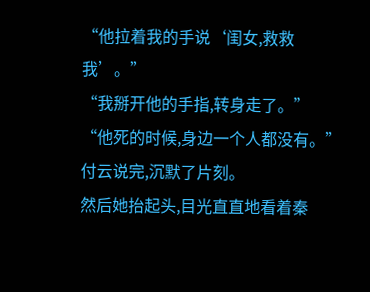“他拉着我的手说‘闺女,救救我’。”
“我掰开他的手指,转身走了。”
“他死的时候,身边一个人都没有。”
付云说完,沉默了片刻。
然后她抬起头,目光直直地看着秦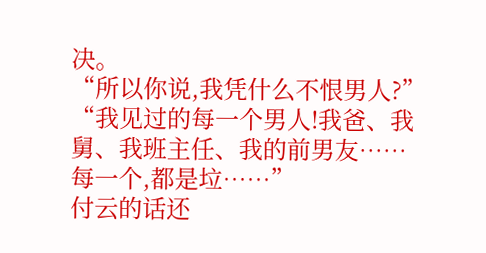决。
“所以你说,我凭什么不恨男人?”
“我见过的每一个男人!我爸、我舅、我班主任、我的前男友……
每一个,都是垃……”
付云的话还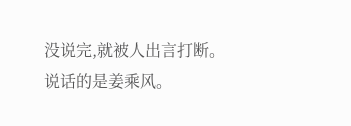没说完,就被人出言打断。
说话的是姜乘风。